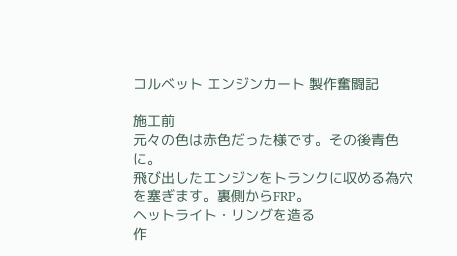コルベット エンジンカート 製作奮闘記

施工前
元々の色は赤色だった様です。その後青色に。
飛び出したエンジンをトランクに収める為穴を塞ぎます。裏側からFRP。
ヘットライト・リングを造る
作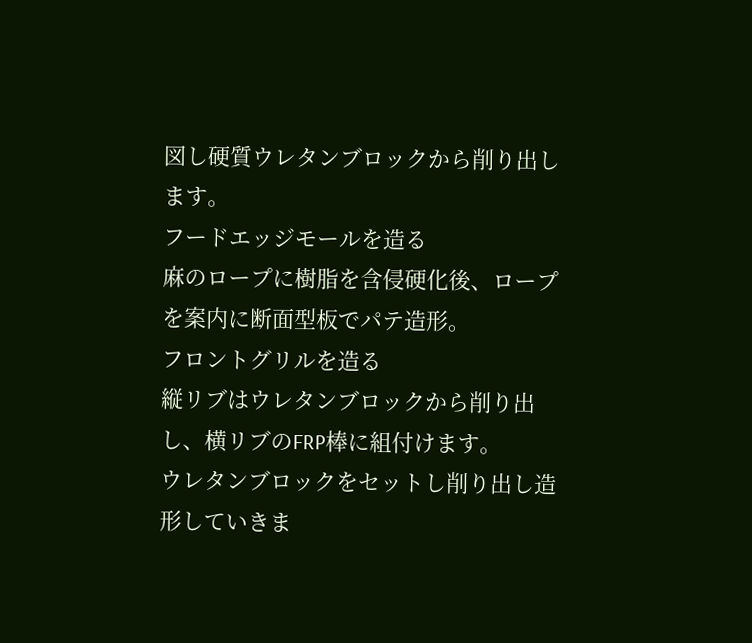図し硬質ウレタンブロックから削り出します。
フードエッジモールを造る
麻のロープに樹脂を含侵硬化後、ロープを案内に断面型板でパテ造形。
フロントグリルを造る
縦リブはウレタンブロックから削り出し、横リブのFRP棒に組付けます。
ウレタンブロックをセットし削り出し造形していきま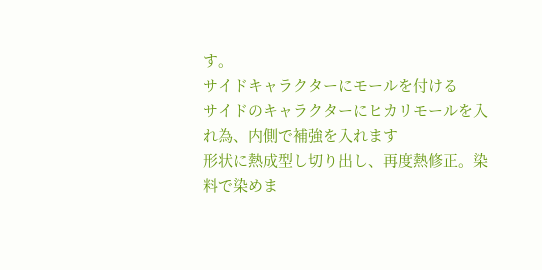す。
サイドキャラクターにモールを付ける
サイドのキャラクターにヒカリモールを入れ為、内側で補強を入れます
形状に熱成型し切り出し、再度熱修正。染料で染めま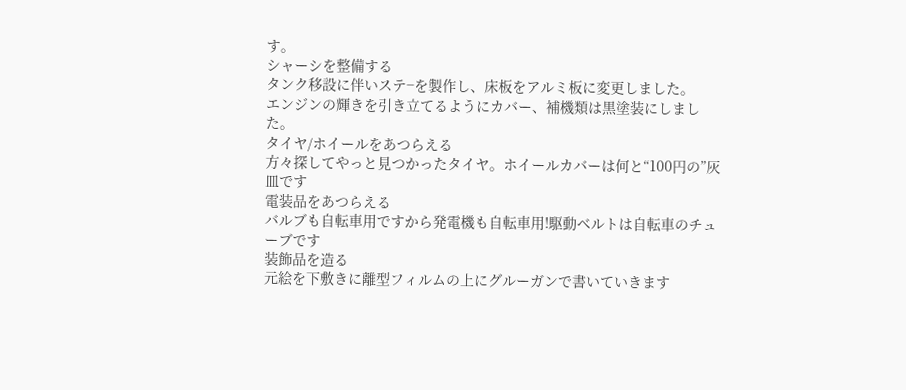す。
シャーシを整備する
タンク移設に伴いステ−を製作し、床板をアルミ板に変更しました。
エンジンの輝きを引き立てるようにカバー、補機類は黒塗装にしました。
タイヤ/ホイールをあつらえる
方々探してやっと見つかったタイヤ。ホイールカバーは何と“100円の”灰皿です
電装品をあつらえる
バルブも自転車用ですから発電機も自転車用!駆動ベルトは自転車のチューブです
装飾品を造る
元絵を下敷きに離型フィルムの上にグルーガンで書いていきます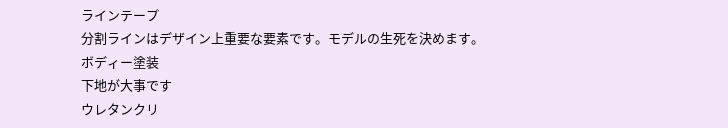ラインテープ
分割ラインはデザイン上重要な要素です。モデルの生死を決めます。
ボディー塗装
下地が大事です
ウレタンクリ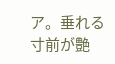ア。垂れる寸前が艶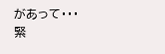があって・・・緊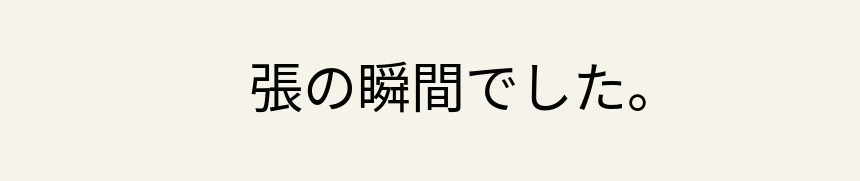張の瞬間でした。